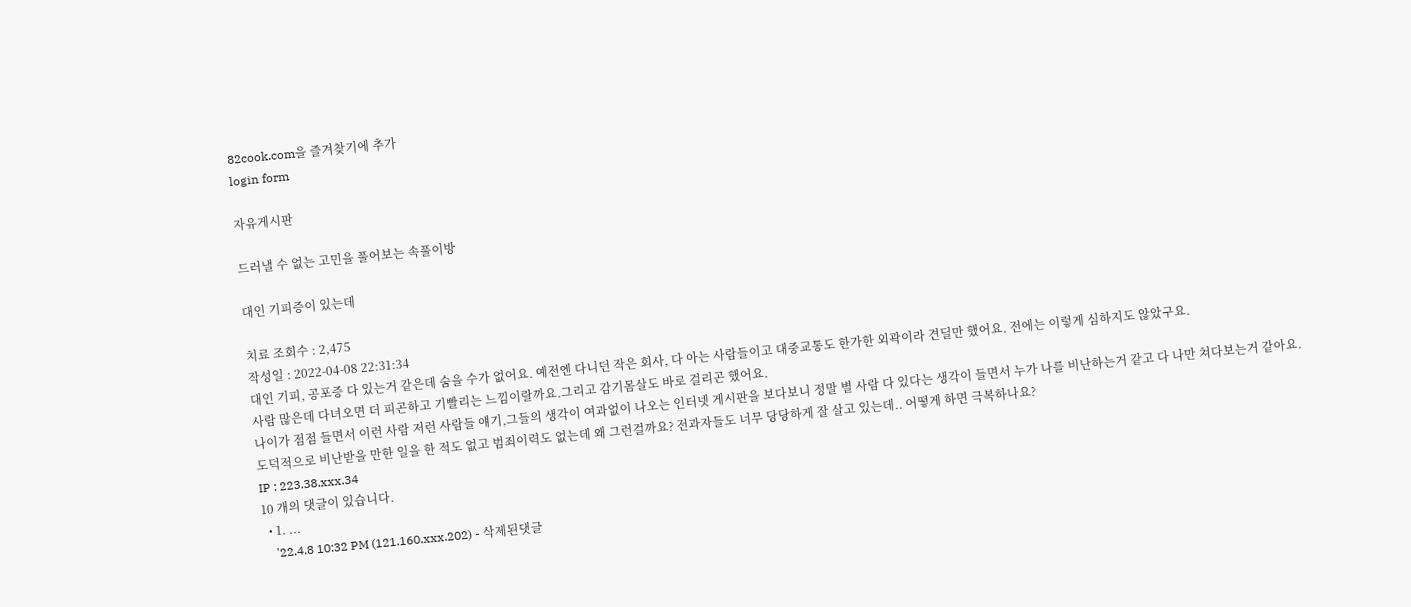82cook.com을 즐겨찾기에 추가
login form

자유게시판

드러낼 수 없는 고민을 풀어보는 속풀이방

대인 기피증이 있는데

치료 조회수 : 2,475
작성일 : 2022-04-08 22:31:34
대인 기피, 공포증 다 있는거 같은데 숨을 수가 없어요. 예전엔 다니던 작은 회사, 다 아는 사람들이고 대중교통도 한가한 외곽이라 견딜만 했어요. 전에는 이렇게 심하지도 않았구요.
사람 많은데 다녀오면 더 피곤하고 기빨리는 느낌이랄까요.그리고 감기몸살도 바로 걸리곤 했어요.
나이가 점점 들면서 이런 사람 저런 사람들 얘기,그들의 생각이 여과없이 나오는 인터넷 게시판을 보다보니 정말 별 사람 다 있다는 생각이 들면서 누가 나를 비난하는거 같고 다 나만 쳐다보는거 같아요. 도덕적으로 비난받을 만한 일을 한 적도 없고 범죄이력도 없는데 왜 그런걸까요? 전과자들도 너무 당당하게 잘 살고 있는데.. 어떻게 하면 극복하나요?
IP : 223.38.xxx.34
10 개의 댓글이 있습니다.
  • 1. ...
    '22.4.8 10:32 PM (121.160.xxx.202) - 삭제된댓글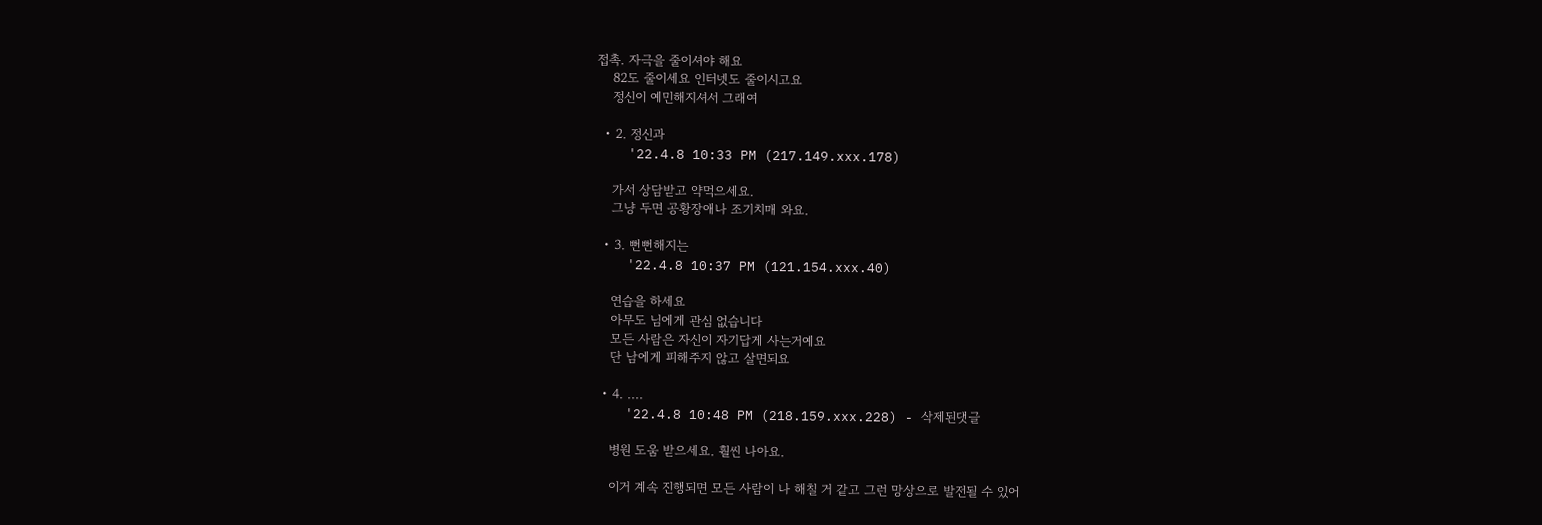접촉. 자극을 줄이셔야 해요
    82도 줄이세요 인터넷도 줄이시고요
    정신이 예민해지셔서 그래여

  • 2. 정신과
    '22.4.8 10:33 PM (217.149.xxx.178)

    가서 상담받고 약먹으세요.
    그냥 두면 공황장애나 조기치매 와요.

  • 3. 뻔뻔해지는
    '22.4.8 10:37 PM (121.154.xxx.40)

    연습을 하세요
    아무도 님에게 관심 없습니다
    모든 사람은 자신이 자기답게 사는거예요
    단 남에게 피해주지 않고 살면되요

  • 4. ....
    '22.4.8 10:48 PM (218.159.xxx.228) - 삭제된댓글

    병원 도움 받으세요. 훨씬 나아요.

    이거 계속 진행되면 모든 사람이 나 해칠 거 같고 그런 망상으로 발전될 수 있어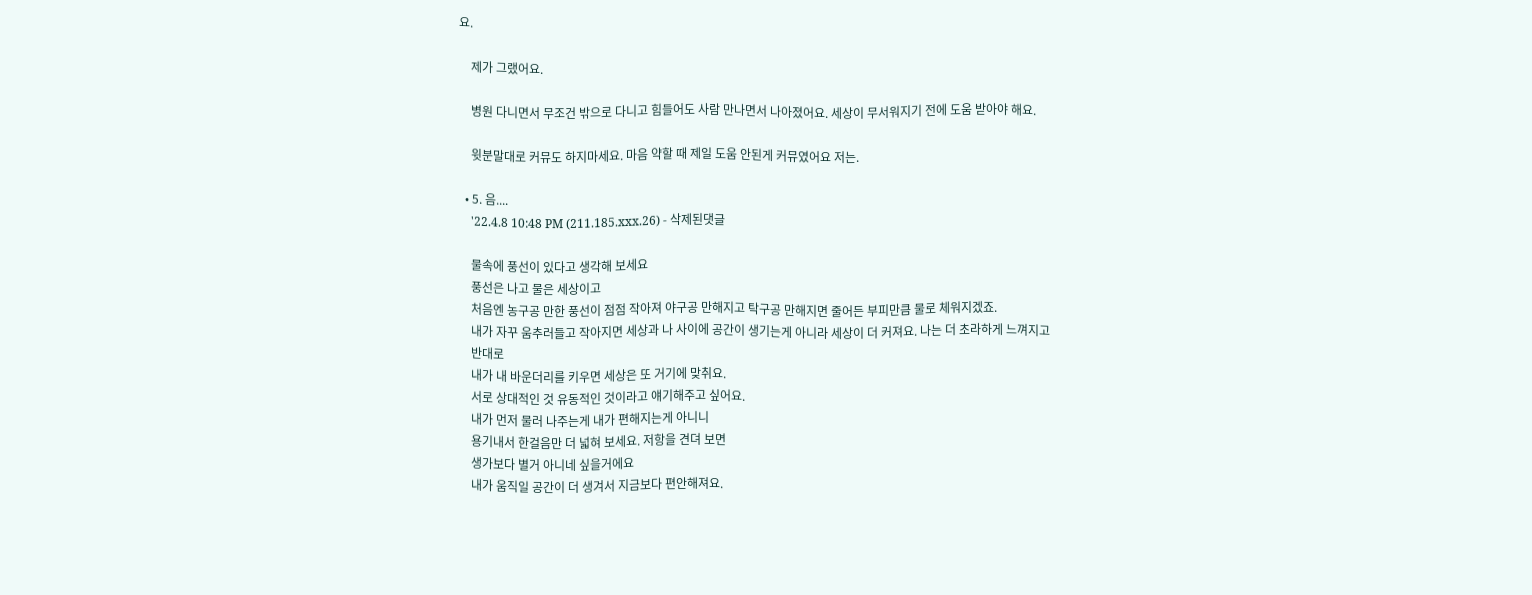요.

    제가 그랬어요.

    병원 다니면서 무조건 밖으로 다니고 힘들어도 사람 만나면서 나아졌어요. 세상이 무서워지기 전에 도움 받아야 해요.

    윗분말대로 커뮤도 하지마세요. 마음 약할 때 제일 도움 안된게 커뮤였어요 저는.

  • 5. 음....
    '22.4.8 10:48 PM (211.185.xxx.26) - 삭제된댓글

    물속에 풍선이 있다고 생각해 보세요
    풍선은 나고 물은 세상이고
    처음엔 농구공 만한 풍선이 점점 작아져 야구공 만해지고 탁구공 만해지면 줄어든 부피만큼 물로 체워지겠죠.
    내가 자꾸 움추러들고 작아지면 세상과 나 사이에 공간이 생기는게 아니라 세상이 더 커져요. 나는 더 초라하게 느껴지고
    반대로
    내가 내 바운더리를 키우면 세상은 또 거기에 맞취요.
    서로 상대적인 것 유동적인 것이라고 얘기해주고 싶어요.
    내가 먼저 물러 나주는게 내가 편해지는게 아니니
    용기내서 한걸음만 더 넓혀 보세요. 저항을 견뎌 보면
    생가보다 별거 아니네 싶을거에요
    내가 움직일 공간이 더 생겨서 지금보다 편안해져요.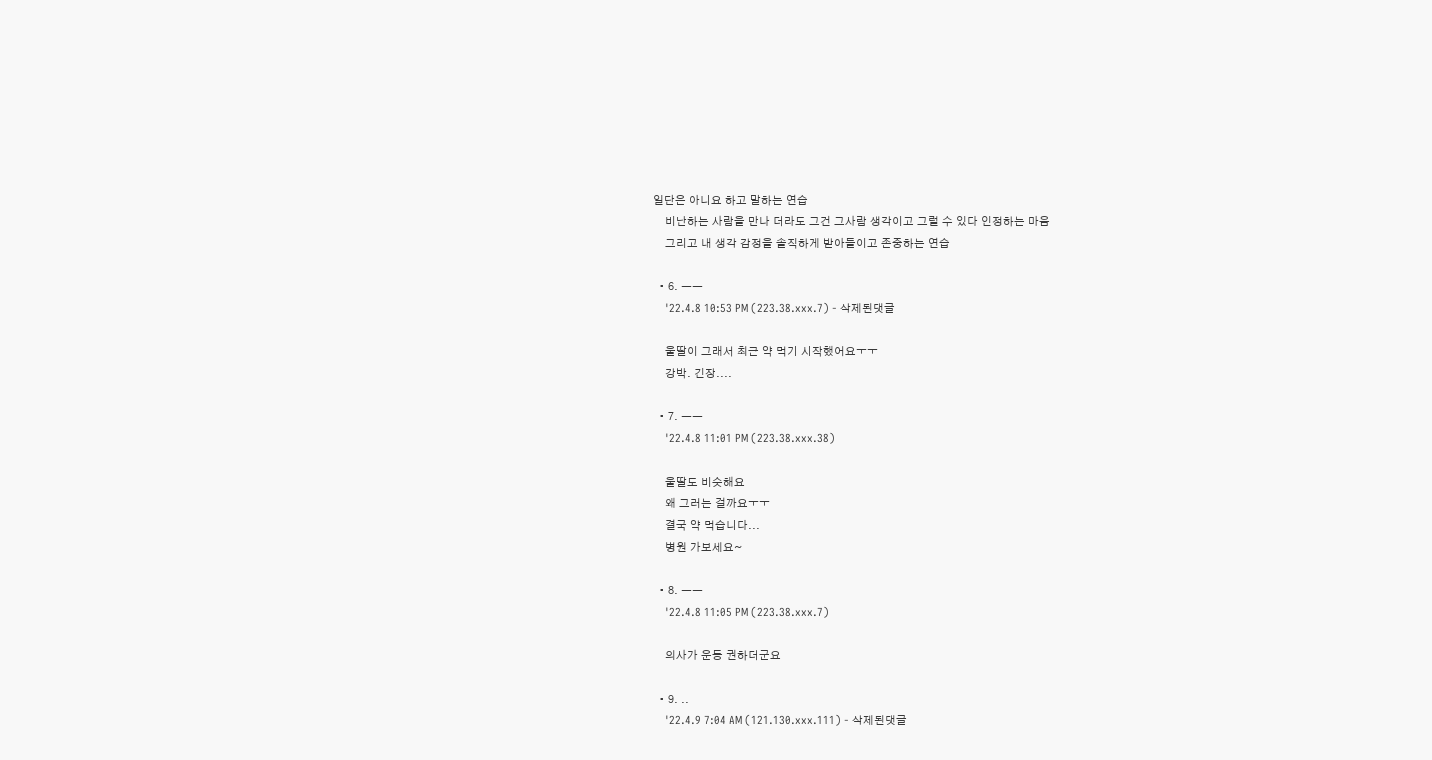일단은 아니요 하고 말하는 연습
    비난하는 사람을 만나 더라도 그건 그사람 생각이고 그럴 수 있다 인정하는 마음
    그리고 내 생각 감정을 솔직하게 받아들이고 존중하는 연습

  • 6. ㅡㅡ
    '22.4.8 10:53 PM (223.38.xxx.7) - 삭제된댓글

    울딸이 그래서 최근 약 먹기 시작했어요ㅜㅜ
    강박. 긴장....

  • 7. ㅡㅡ
    '22.4.8 11:01 PM (223.38.xxx.38)

    울딸도 비슷해요
    왜 그러는 걸까요ㅜㅜ
    결국 약 먹습니다...
    병원 가보세요~

  • 8. ㅡㅡ
    '22.4.8 11:05 PM (223.38.xxx.7)

    의사가 운동 권하더군요

  • 9. ..
    '22.4.9 7:04 AM (121.130.xxx.111) - 삭제된댓글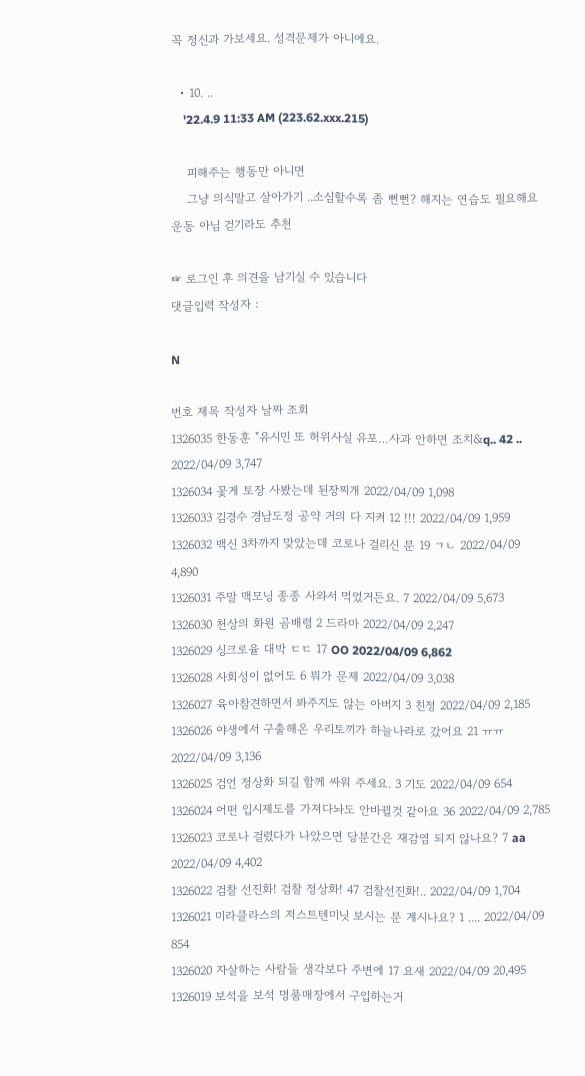꼭 정신과 가보세요. 성격문제가 아니에요.

  • 10. ..
    '22.4.9 11:33 AM (223.62.xxx.215)

    피해주는 행동만 아니면
    그냥 의식말고 살아가기 ..소심할수록 좀 뻔뻔? 해지는 연습도 필요해요 운동 아님 걷기라도 추천

☞ 로그인 후 의견을 남기실 수 있습니다
댓글입력 작성자 :

N

번호 제목 작성자 날짜 조회
1326035 한동훈 "유시민 또 허위사실 유포…사과 안하면 조치&q.. 42 .. 2022/04/09 3,747
1326034 꽃게 토장 사봤는데 된장찌개 2022/04/09 1,098
1326033 김경수 경남도정 공약 거의 다 지켜 12 !!! 2022/04/09 1,959
1326032 백신 3차까지 맞았는데 코로나 걸리신 분 19 ㄱㄴ 2022/04/09 4,890
1326031 주말 맥모닝 종종 사와서 먹었거든요. 7 2022/04/09 5,673
1326030 천상의 화원 곰배령 2 드라마 2022/04/09 2,247
1326029 싱크로율 대박 ㄷㄷ 17 OO 2022/04/09 6,862
1326028 사회성이 없어도 6 뭐가 문제 2022/04/09 3,038
1326027 육아참견하면서 봐주지도 않는 아버지 3 친정 2022/04/09 2,185
1326026 야생에서 구출해온 우리토끼가 하늘나라로 갔어요 21 ㅠㅠ 2022/04/09 3,136
1326025 검언 정상화 되길 함께 싸워 주세요. 3 기도 2022/04/09 654
1326024 어떤 입시제도를 가져다놔도 안바뀔것 같아요 36 2022/04/09 2,785
1326023 코로나 걸렸다가 나았으면 당분간은 재감염 되지 않나요? 7 aa 2022/04/09 4,402
1326022 검찰 선진화! 검찰 정상화! 47 검찰선진화!.. 2022/04/09 1,704
1326021 미라클라스의 저스트텐미닛 보시는 분 계시나요? 1 .... 2022/04/09 854
1326020 자살하는 사람들 생각보다 주변에 17 요새 2022/04/09 20,495
1326019 보석을 보석 명품매장에서 구입하는거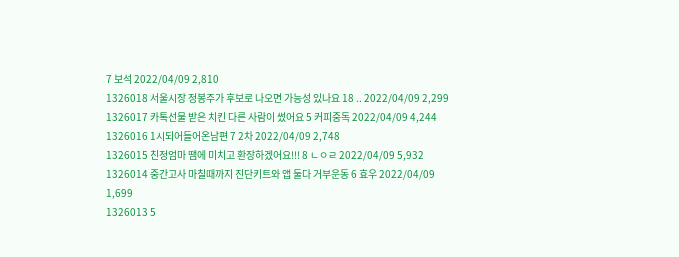7 보석 2022/04/09 2,810
1326018 서울시장 정봉주가 후보로 나오면 가능성 있나요 18 .. 2022/04/09 2,299
1326017 카톡선물 받은 치킨 다른 사람이 썼어요 5 커피중독 2022/04/09 4,244
1326016 1시되어들어온남편 7 2차 2022/04/09 2,748
1326015 친정엄마 땜에 미치고 환장하겠어요!!! 8 ㄴㅇㄹ 2022/04/09 5,932
1326014 중간고사 마칠때까지 진단키트와 앱 둘다 거부운동 6 효우 2022/04/09 1,699
1326013 5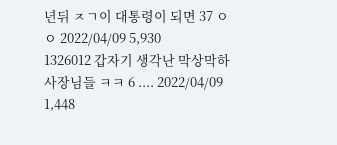년뒤 ㅈㄱ이 대통령이 되면 37 ㅇㅇ 2022/04/09 5,930
1326012 갑자기 생각난 막상막하 사장님들 ㅋㅋ 6 .... 2022/04/09 1,448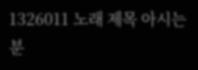1326011 노래 제목 아시는 분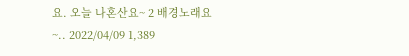요. 오늘 나혼산요~ 2 배경노래요~.. 2022/04/09 1,389